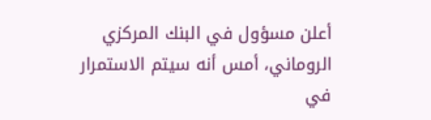أعلن مسؤول في البنك المركزي الروماني، أمس أنه سيتم الاستمرار في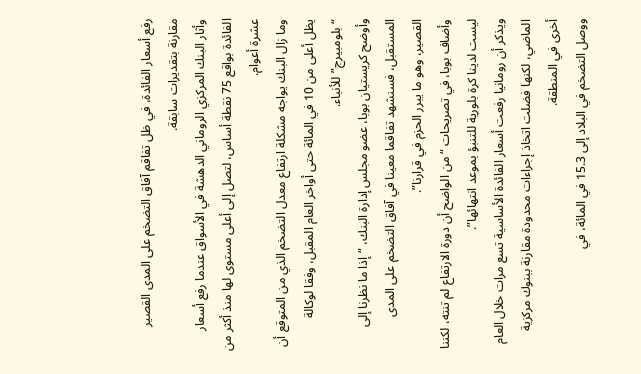رفع أسعار الفائدة، في ظل تفاقم آفاق التضخم على المدى القصير مقارنة بتقديرات سابقة.
وأثار البنك المركزي الروماني الدهشة في الأسواق عندما رفع أسعار الفائدة بواقع 75 نقطة أساس، لتصل إلى أعلى مستوى لها منذ أكثر من عشرة أعوام.
وما زال البنك يواجه مشكلة ارتفاع معدل التضخم الذي من المتوقع أن يظل أعلى من 10 في المائة حتى أواخر العام المقبل، وفقا لوكالة “بلومبيرج” للأنباء.
وأوضح كريستيان بوبا، عضو مجلس إدارة البنك، “إذا ما نظرنا إلى المستقبل، فسنشهد تفاقما معينا في آفاق التضخم على المدى القصير، وهو ما يبرر الحزم في قرارنا”.
وأضاف بوبا، في تصريحات “من الواضح أن دورة الارتفاع لم تنته، لكننا ليست لدينا كرة بلورية للتنبؤ بموعد انتهائها”.
ويذكر أن رومانيا رفعت أسعار الفائدة الأساسية تسع مرات خلال العام الماضي، لكنها فضلت اتخاذ إجراءات محدودة مقارنة ببنوك مركزية أخرى في المنطقة.
ووصل التضخم في البلاد إلى 15.3 في المائة، في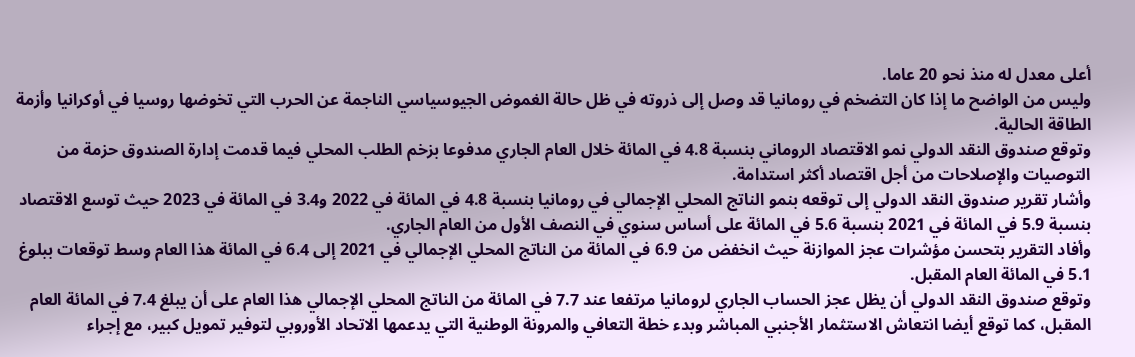أعلى معدل له منذ نحو 20 عاما.
وليس من الواضح ما إذا كان التضخم في رومانيا قد وصل إلى ذروته في ظل حالة الغموض الجيوسياسي الناجمة عن الحرب التي تخوضها روسيا في أوكرانيا وأزمة الطاقة الحالية.
وتوقع صندوق النقد الدولي نمو الاقتصاد الروماني بنسبة 4.8 في المائة خلال العام الجاري مدفوعا بزخم الطلب المحلي فيما قدمت إدارة الصندوق حزمة من التوصيات والإصلاحات من أجل اقتصاد أكثر استدامة.
وأشار تقرير صندوق النقد الدولي إلى توقعه بنمو الناتج المحلي الإجمالي في رومانيا بنسبة 4.8 في المائة في 2022 و3.4 في المائة في 2023 حيث توسع الاقتصاد بنسبة 5.9 في المائة في 2021 بنسبة 5.6 في المائة على أساس سنوي في النصف الأول من العام الجاري.
وأفاد التقرير بتحسن مؤشرات عجز الموازنة حيث انخفض من 6.9 في المائة من الناتج المحلي الإجمالي في 2021 إلى 6.4 في المائة هذا العام وسط توقعات ببلوغ 5.1 في المائة العام المقبل.
وتوقع صندوق النقد الدولي أن يظل عجز الحساب الجاري لرومانيا مرتفعا عند 7.7 في المائة من الناتج المحلي الإجمالي هذا العام على أن يبلغ 7.4 في المائة العام المقبل، كما توقع أيضا انتعاش الاستثمار الأجنبي المباشر وبدء خطة التعافي والمرونة الوطنية التي يدعمها الاتحاد الأوروبي لتوفير تمويل كبير، مع إجراء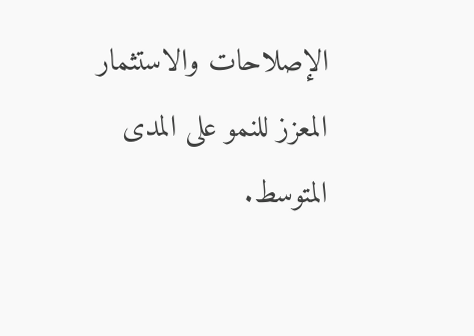الإصلاحات والاستثمار المعزز للنمو على المدى المتوسط.